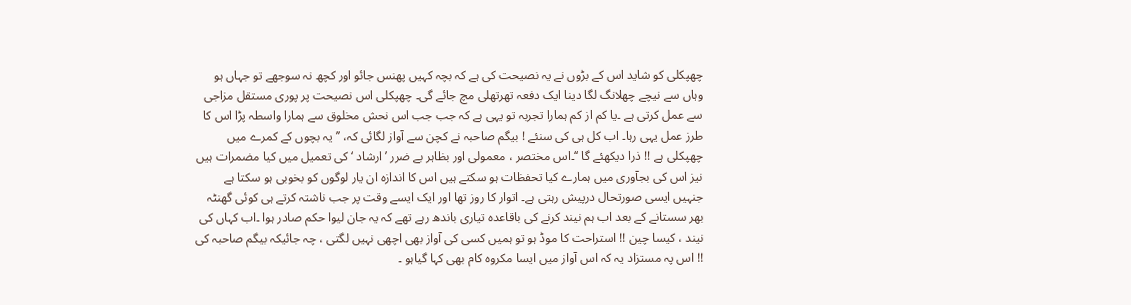چھپکلی کو شاید اس کے بڑوں نے یہ نصیحت کی ہے کہ بچہ کہیں پھنس جائو اور کچھ نہ سوجھے تو جہاں ہو وہاں سے نیچے چھلانگ لگا دینا ایک دفعہ تھرتھلی مچ جائے گی۔ چھپکلی اس نصیحت پر پوری مستقل مزاجی سے عمل کرتی ہے ۔یا کم از کم ہمارا تجربہ تو یہی ہے کہ جب جب اس نحش مخلوق سے ہمارا واسطہ پڑا اس کا طرز عمل یہی رہا۔ اب کل ہی کی سنئے ! بیگم صاحبہ نے کچن سے آواز لگائی کہ، ’’ یہ بچوں کے کمرے میں چھپکلی ہے !! ذرا دیکھئے گا ‘‘۔اس مختصر ، معمولی اور بظاہر بے ضرر ’ ارشاد ‘ کی تعمیل میں کیا مضمرات ہیں نیز اس کی بجآوری میں ہمارے کیا تحفظات ہو سکتے ہیں اس کا اندازہ ان یار لوگوں کو بخوبی ہو سکتا ہے جنہیں ایسی صورتحال درپیش رہتی ہے۔ اتوار کا روز تھا اور ایک ایسے وقت پر جب ناشتہ کرتے ہی کوئی گھنٹہ بھر سستانے کے بعد اب ہم نیند کرنے کی باقاعدہ تیاری باندھ رہے تھے کہ یہ جان لیوا حکم صادر ہوا ۔اب کہاں کی نیند ، کیسا چین !! استراحت کا موڈ ہو تو ہمیں کسی کی آواز بھی اچھی نہیں لگتی ، چہ جائیکہ بیگم صاحبہ کی !! اس پہ مستزاد یہ کہ اس آواز میں ایسا مکروہ کام بھی کہا گیاہو ۔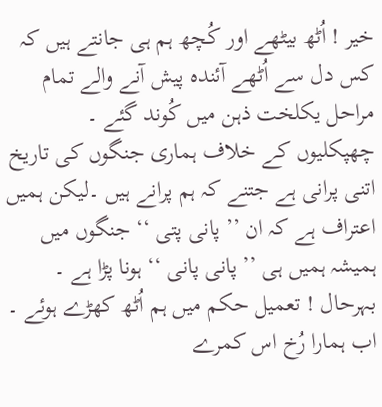خیر ! اُٹھ بیٹھے اور کُچھ ہم ہی جانتے ہیں کہ کس دل سے اُٹھے آئندہ پیش آنے والے تمام مراحل یکلخت ذہن میں کُوند گئے ۔ چھپکلیوں کے خلاف ہماری جنگوں کی تاریخ اتنی پرانی ہے جتنے کہ ہم پرانے ہیں ۔لیکن ہمیں اعتراف ہے کہ ان ’’ پانی پتی ‘‘ جنگوں میں ہمیشہ ہمیں ہی ’’ پانی پانی ‘‘ ہونا پڑا ہے ۔ بہرحال ! تعمیل حکم میں ہم اُٹھ کھڑے ہوئے ۔ اب ہمارا رُخ اس کمرے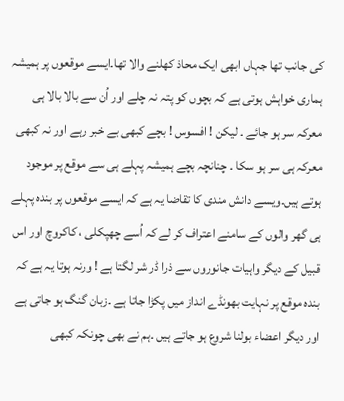کی جانب تھا جہاں ابھی ایک محاذ کھلنے والا تھا۔ایسے موقعوں پر ہمیشہ ہماری خواہش ہوتی ہے کہ بچوں کو پتہ نہ چلے اور اُن سے بالا بالا ہی معرکہ سر ہو جائے ۔ لیکن ! افسوس ! بچے کبھی بے خبر رہے اور نہ کبھی معرکہ ہی سر ہو سکا ۔ چنانچہ بچے ہمیشہ پہلے ہی سے موقع پر موجود ہوتے ہیں۔ویسے دانش مندی کا تقاضا یہ ہے کہ ایسے موقعوں پر بندہ پہلے ہی گھر والوں کے سامنے اعتراف کر لے کہ اُسے چھپکلی ، کاکروچ اور اس قبیل کے دیگر واہیات جانوروں سے ذرا ڈر شر لگتا ہے ! ورنہ ہوتا یہ ہے کہ بندہ موقع پر نہایت بھونڈے انداز میں پکڑا جاتا ہے ۔زبان گنگ ہو جاتی ہے اور دیگر اعضاء بولنا شروع ہو جاتے ہیں ۔ہم نے بھی چونکہ کبھی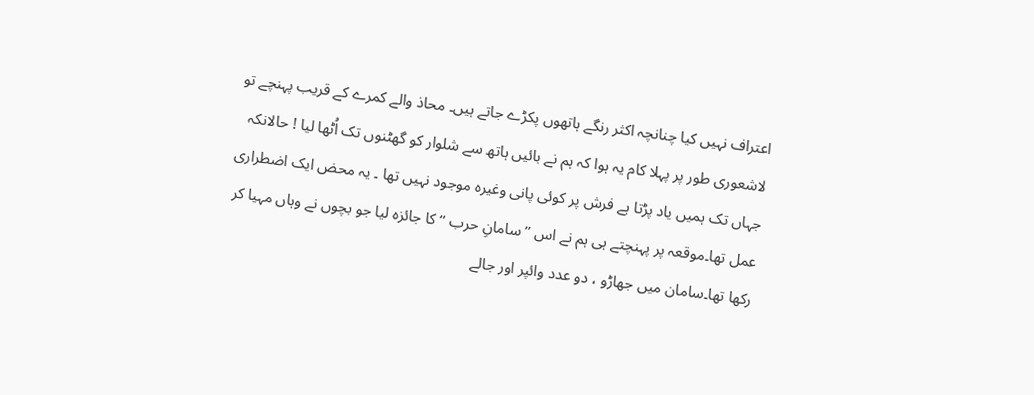اعتراف نہیں کیا چنانچہ اکثر رنگے ہاتھوں پکڑے جاتے ہیں۔ محاذ والے کمرے کے قریب پہنچے تو لاشعوری طور پر پہلا کام یہ ہوا کہ ہم نے بائیں ہاتھ سے شلوار کو گھٹنوں تک اُٹھا لیا ! حالانکہ جہاں تک ہمیں یاد پڑتا ہے فرش پر کوئی پانی وغیرہ موجود نہیں تھا ۔ یہ محض ایک اضطراری عمل تھا۔موقعہ پر پہنچتے ہی ہم نے اس ’’ سامانِ حرب ‘‘ کا جائزہ لیا جو بچوں نے وہاں مہیا کر رکھا تھا۔سامان میں جھاڑو ، دو عدد وائپر اور جالے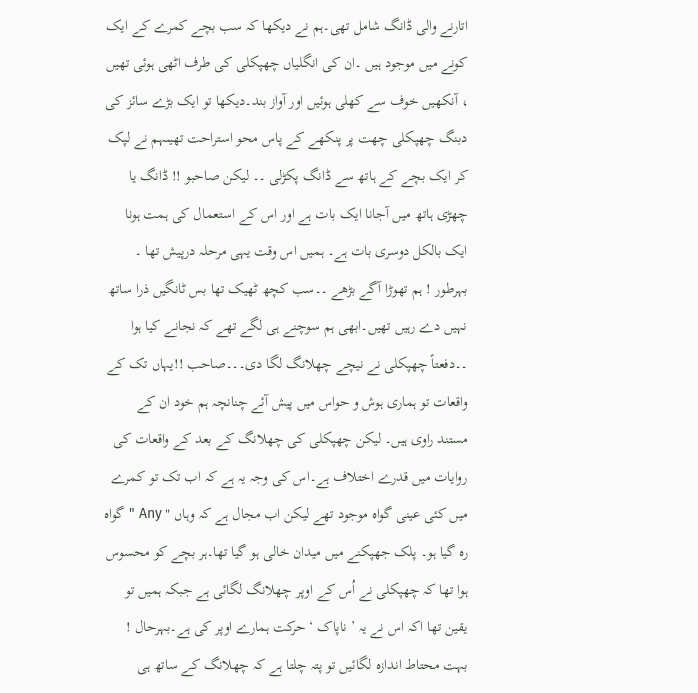اتارنے والی ڈانگ شامل تھی۔ہم نے دیکھا کہ سب بچے کمرے کے ایک کونے میں موجود ہیں ۔ان کی انگلیاں چھپکلی کی طرف اٹھی ہوئی تھیں ، آنکھیں خوف سے کھلی ہوئیں اور آواز بند۔دیکھا تو ایک بڑے سائز کی دبنگ چھپکلی چھت پر پنکھے کے پاس محو استراحت تھیںہم نے لپک کر ایک بچے کے ہاتھ سے ڈانگ پکڑلی ۔۔ لیکن صاحبو !! ڈانگ یا چھڑی ہاتھ میں آجانا ایک بات ہے اور اس کے استعمال کی ہمت ہونا ایک بالکل دوسری بات ہے۔ ہمیں اس وقت یہی مرحلہ درپیش تھا ۔ بہرطور ! ہم تھوڑا آگے بڑھے ۔۔سب کچھ ٹھیک تھا بس ٹانگیں ذرا ساتھ نہیں دے رہیں تھیں۔ابھی ہم سوچنے ہی لگے تھے کہ نجانے کیا ہوا ۔۔دفعتاً چھپکلی نے نیچے چھلانگ لگا دی۔۔۔صاحب !!یہاں تک کے واقعات تو ہماری ہوش و حواس میں پیش آئے چنانچہ ہم خود ان کے مستند راوی ہیں۔ لیکن چھپکلی کی چھلانگ کے بعد کے واقعات کی روایات میں قدرے اختلاف ہے۔اس کی وجہ یہ ہے کہ اب تک تو کمرے میں کئی عینی گواہ موجود تھے لیکن اب مجال ہے کہ وہاں " Any " گواہ رہ گیا ہو۔ پلک جھپکنے میں میدان خالی ہو گیا تھا۔ہر بچے کو محسوس ہوا تھا کہ چھپکلی نے اُس کے اوپر چھلانگ لگائی ہے جبکہ ہمیں تو یقین تھا اکہ اس نے یہ ’ ناپاک ‘ حرکت ہمارے اوپر کی ہے۔بہرحال ! بہت محتاط اندازہ لگائیں تو پتہ چلتا ہے کہ چھلانگ کے ساتھ ہی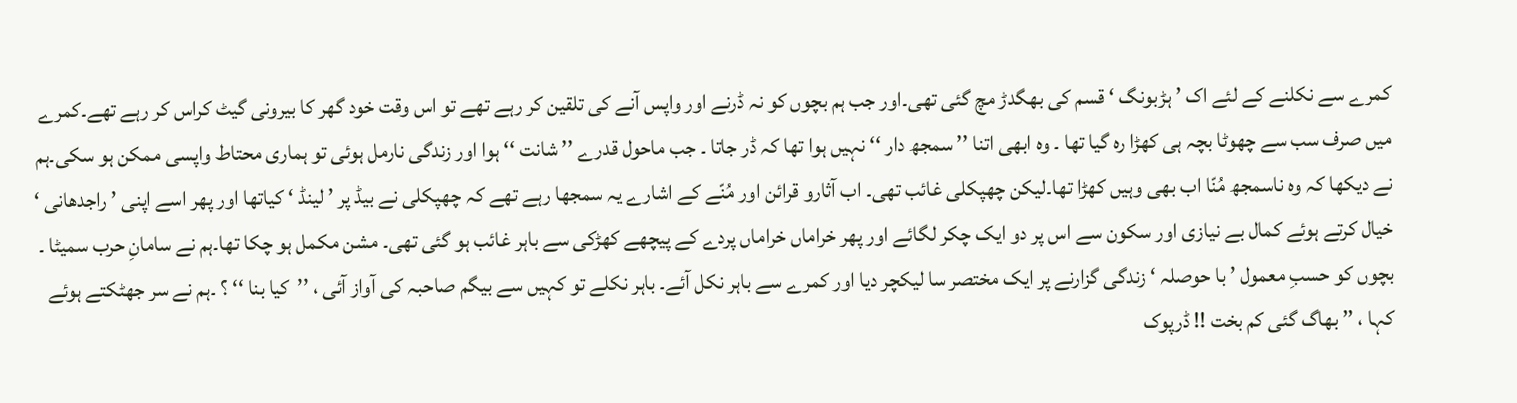کمرے سے نکلنے کے لئے اک ’ ہڑبونگ ‘ قسم کی بھگدڑ مچ گئی تھی۔اور جب ہم بچوں کو نہ ڈرنے اور واپس آنے کی تلقین کر رہے تھے تو اس وقت خود گھر کا بیرونی گیٹ کراس کر رہے تھے۔کمرے میں صرف سب سے چھوٹا بچہ ہی کھڑا رہ گیا تھا ۔ وہ ابھی اتنا ’’ سمجھ دار ‘‘ نہیں ہوا تھا کہ ڈر جاتا ۔ جب ماحول قدرے ’’ شانت ‘‘ ہوا اور زندگی نارمل ہوئی تو ہماری محتاط واپسی ممکن ہو سکی۔ہم نے دیکھا کہ وہ ناسمجھ مُنّا اب بھی وہیں کھڑا تھا۔لیکن چھپکلی غائب تھی۔ اب آثارو قرائن اور مُنّے کے اشارے یہ سمجھا رہے تھے کہ چھپکلی نے بیڈ پر ’ لینڈ ‘ کیاتھا اور پھر اسے اپنی ’ راجدھانی ‘ خیال کرتے ہوئے کمال بے نیازی اور سکون سے اس پر دو ایک چکر لگائے اور پھر خراماں خراماں پردے کے پیچھے کھڑکی سے باہر غائب ہو گئی تھی۔ مشن مکمل ہو چکا تھا۔ہم نے سامانِ حرب سمیٹا ۔ بچوں کو حسبِ معمول ’ با حوصلہ ‘ زندگی گزارنے پر ایک مختصر سا لیکچر دیا اور کمرے سے باہر نکل آئے۔ باہر نکلے تو کہیں سے بیگم صاحبہ کی آواز آئی ، ’’کیا بنا ‘‘ ؟ ۔ہم نے سر جھٹکتے ہوئے کہا ، ’’ بھاگ گئی کم بخت !! ڈرپوک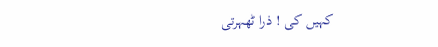کہیں کی ! ذرا ٹھہرتی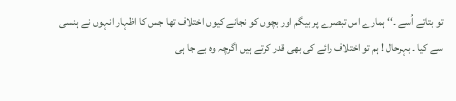تو بتاتے اُسے ۔‘‘ ہمارے اس تبصرے پر بیگم اور بچوں کو نجانے کیوں اختلاف تھا جس کا اظہار انہوں نے ہنسی سے کیا ۔ بہرحال ! ہم تو اختلاف رائے کی بھی قدر کرتے ہیں اگرچہ وہ بے جا ہی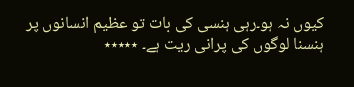کیوں نہ ہو۔رہی ہنسی کی بات تو عظیم انسانوں پر ہنسنا لوگوں کی پرانی ریت ہے۔ ٭٭٭٭٭